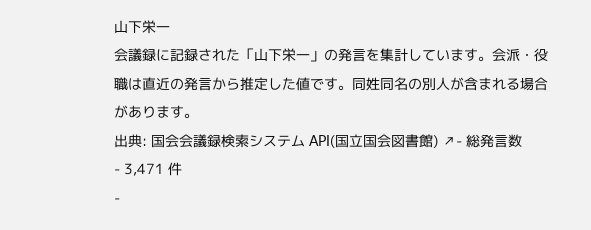山下栄一
会議録に記録された「山下栄一」の発言を集計しています。会派・役職は直近の発言から推定した値です。同姓同名の別人が含まれる場合があります。
出典: 国会会議録検索システム API(国立国会図書館) ↗- 総発言数
- 3,471 件
-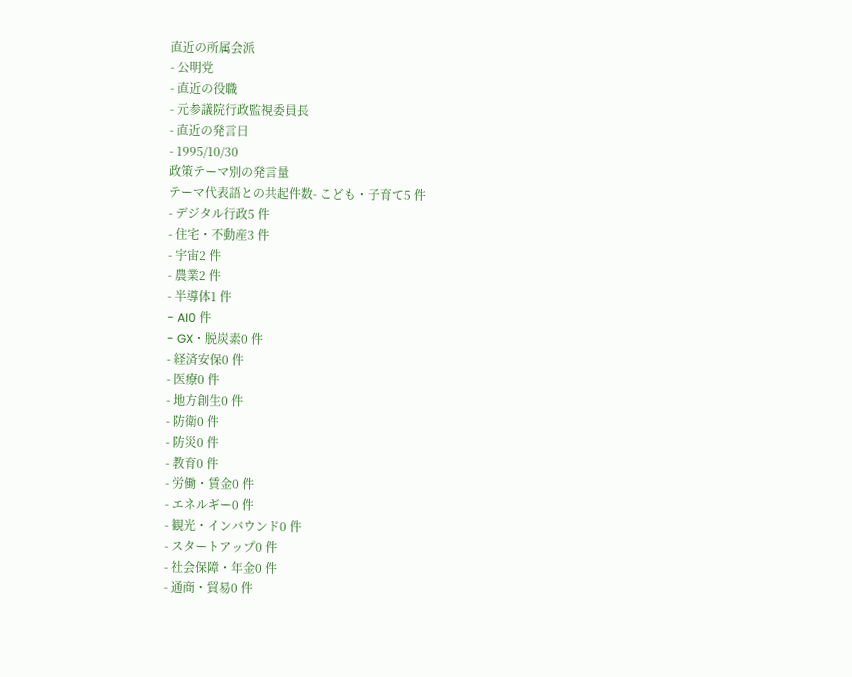直近の所属会派
- 公明党
- 直近の役職
- 元参議院行政監視委員長
- 直近の発言日
- 1995/10/30
政策テーマ別の発言量
テーマ代表語との共起件数- こども・子育て5 件
- デジタル行政5 件
- 住宅・不動産3 件
- 宇宙2 件
- 農業2 件
- 半導体1 件
- AI0 件
- GX・脱炭素0 件
- 経済安保0 件
- 医療0 件
- 地方創生0 件
- 防衛0 件
- 防災0 件
- 教育0 件
- 労働・賃金0 件
- エネルギー0 件
- 観光・インバウンド0 件
- スタートアップ0 件
- 社会保障・年金0 件
- 通商・貿易0 件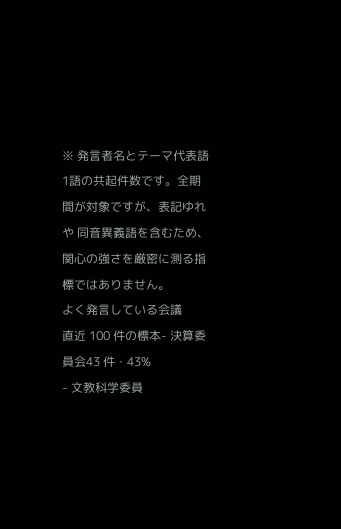※ 発言者名とテーマ代表語1語の共起件数です。全期間が対象ですが、表記ゆれや 同音異義語を含むため、関心の強さを厳密に測る指標ではありません。
よく発言している会議
直近 100 件の標本- 決算委員会43 件・43%
- 文教科学委員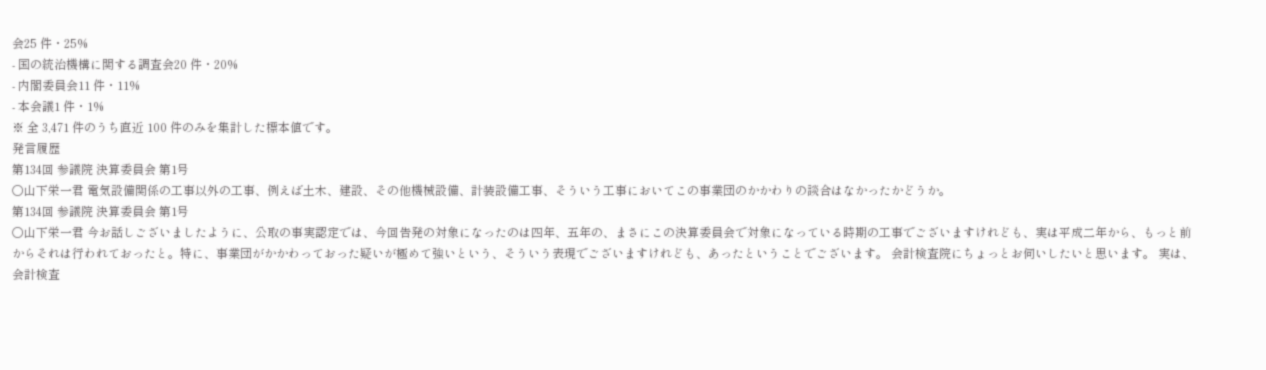会25 件・25%
- 国の統治機構に関する調査会20 件・20%
- 内閣委員会11 件・11%
- 本会議1 件・1%
※ 全 3,471 件のうち直近 100 件のみを集計した標本値です。
発言履歴
第134回 参議院 決算委員会 第1号
○山下栄一君 電気設備関係の工事以外の工事、例えば土木、建設、その他機械設備、計装設備工事、そういう工事においてこの事業団のかかわりの談合はなかったかどうか。
第134回 参議院 決算委員会 第1号
○山下栄一君 今お話しございましたように、公取の事実認定では、今回告発の対象になったのは四年、五年の、まさにこの決算委員会で対象になっている時期の工事でございますけれども、実は平成二年から、もっと前からそれは行われておったと。特に、事業団がかかわっておった疑いが極めて強いという、そういう表現でございますけれども、あったということでございます。 会計検査院にちょっとお伺いしたいと思います。 実は、会計検査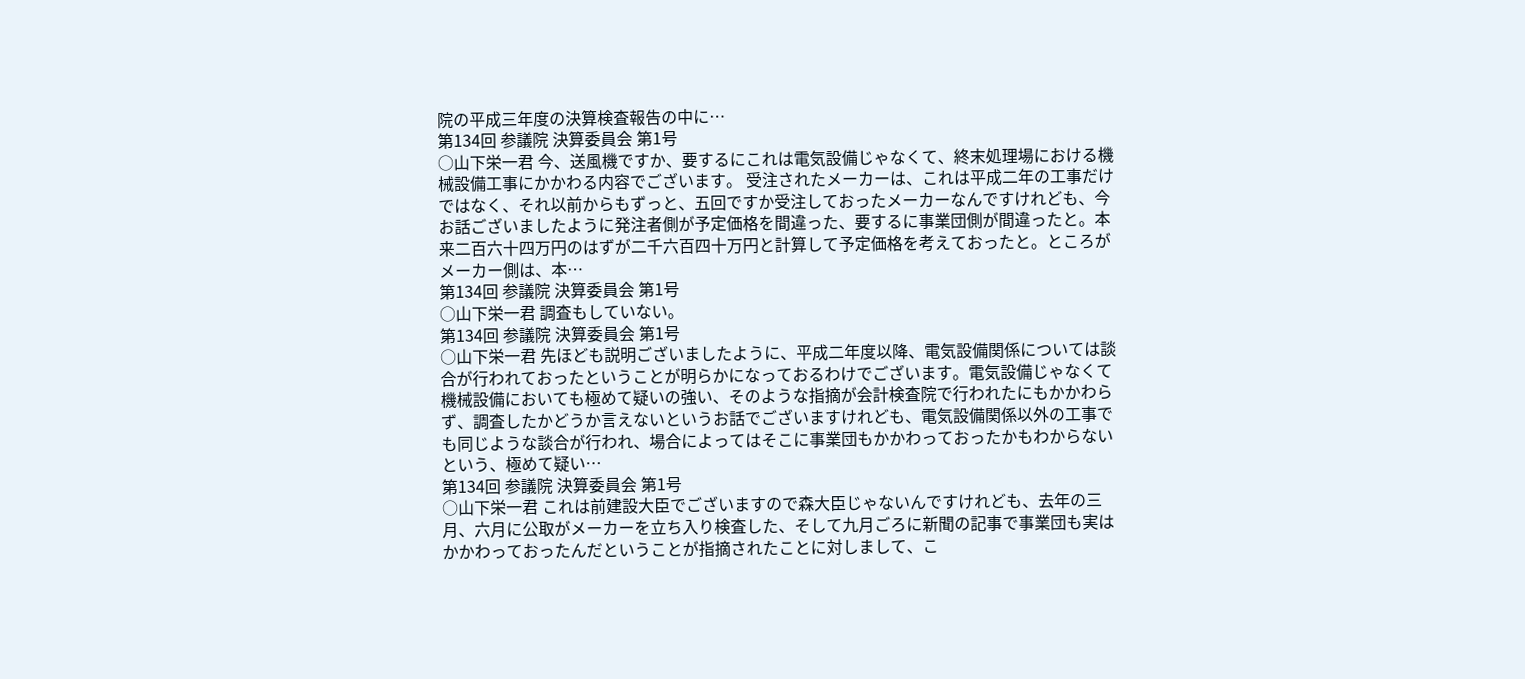院の平成三年度の決算検査報告の中に…
第134回 参議院 決算委員会 第1号
○山下栄一君 今、送風機ですか、要するにこれは電気設備じゃなくて、終末処理場における機械設備工事にかかわる内容でございます。 受注されたメーカーは、これは平成二年の工事だけではなく、それ以前からもずっと、五回ですか受注しておったメーカーなんですけれども、今お話ございましたように発注者側が予定価格を間違った、要するに事業団側が間違ったと。本来二百六十四万円のはずが二千六百四十万円と計算して予定価格を考えておったと。ところがメーカー側は、本…
第134回 参議院 決算委員会 第1号
○山下栄一君 調査もしていない。
第134回 参議院 決算委員会 第1号
○山下栄一君 先ほども説明ございましたように、平成二年度以降、電気設備関係については談合が行われておったということが明らかになっておるわけでございます。電気設備じゃなくて機械設備においても極めて疑いの強い、そのような指摘が会計検査院で行われたにもかかわらず、調査したかどうか言えないというお話でございますけれども、電気設備関係以外の工事でも同じような談合が行われ、場合によってはそこに事業団もかかわっておったかもわからないという、極めて疑い…
第134回 参議院 決算委員会 第1号
○山下栄一君 これは前建設大臣でございますので森大臣じゃないんですけれども、去年の三月、六月に公取がメーカーを立ち入り検査した、そして九月ごろに新聞の記事で事業団も実はかかわっておったんだということが指摘されたことに対しまして、こ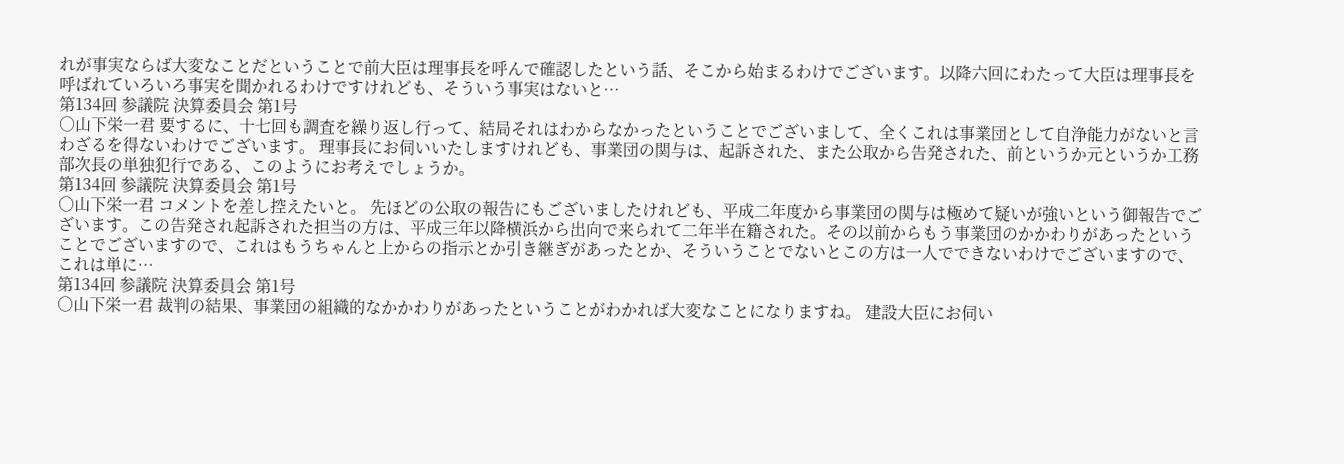れが事実ならば大変なことだということで前大臣は理事長を呼んで確認したという話、そこから始まるわけでございます。以降六回にわたって大臣は理事長を呼ばれていろいろ事実を聞かれるわけですけれども、そういう事実はないと…
第134回 参議院 決算委員会 第1号
○山下栄一君 要するに、十七回も調査を繰り返し行って、結局それはわからなかったということでございまして、全くこれは事業団として自浄能力がないと言わざるを得ないわけでございます。 理事長にお伺いいたしますけれども、事業団の関与は、起訴された、また公取から告発された、前というか元というか工務部次長の単独犯行である、このようにお考えでしょうか。
第134回 参議院 決算委員会 第1号
○山下栄一君 コメントを差し控えたいと。 先ほどの公取の報告にもございましたけれども、平成二年度から事業団の関与は極めて疑いが強いという御報告でございます。この告発され起訴された担当の方は、平成三年以降横浜から出向で来られて二年半在籍された。その以前からもう事業団のかかわりがあったということでございますので、これはもうちゃんと上からの指示とか引き継ぎがあったとか、そういうことでないとこの方は一人でできないわけでございますので、これは単に…
第134回 参議院 決算委員会 第1号
○山下栄一君 裁判の結果、事業団の組織的なかかわりがあったということがわかれば大変なことになりますね。 建設大臣にお伺い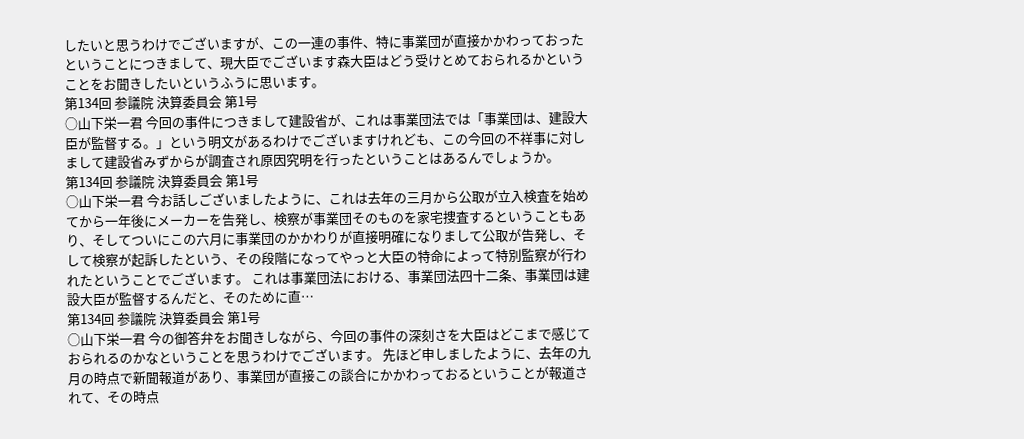したいと思うわけでございますが、この一連の事件、特に事業団が直接かかわっておったということにつきまして、現大臣でございます森大臣はどう受けとめておられるかということをお聞きしたいというふうに思います。
第134回 参議院 決算委員会 第1号
○山下栄一君 今回の事件につきまして建設省が、これは事業団法では「事業団は、建設大臣が監督する。」という明文があるわけでございますけれども、この今回の不祥事に対しまして建設省みずからが調査され原因究明を行ったということはあるんでしょうか。
第134回 参議院 決算委員会 第1号
○山下栄一君 今お話しございましたように、これは去年の三月から公取が立入検査を始めてから一年後にメーカーを告発し、検察が事業団そのものを家宅捜査するということもあり、そしてついにこの六月に事業団のかかわりが直接明確になりまして公取が告発し、そして検察が起訴したという、その段階になってやっと大臣の特命によって特別監察が行われたということでございます。 これは事業団法における、事業団法四十二条、事業団は建設大臣が監督するんだと、そのために直…
第134回 参議院 決算委員会 第1号
○山下栄一君 今の御答弁をお聞きしながら、今回の事件の深刻さを大臣はどこまで感じておられるのかなということを思うわけでございます。 先ほど申しましたように、去年の九月の時点で新聞報道があり、事業団が直接この談合にかかわっておるということが報道されて、その時点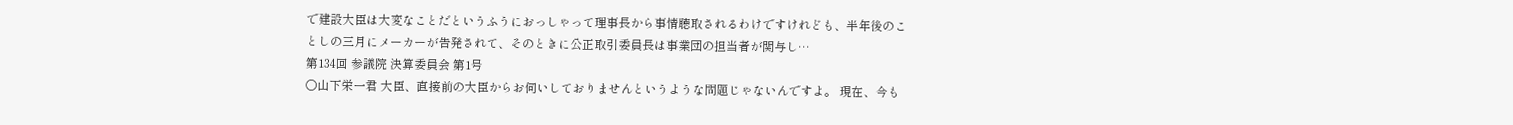で建設大臣は大変なことだというふうにおっしゃって理事長から事情聴取されるわけですけれども、半年後のことしの三月にメーカーが告発されて、そのときに公正取引委員長は事業団の担当者が関与し…
第134回 参議院 決算委員会 第1号
○山下栄一君 大臣、直接前の大臣からお伺いしておりませんというような問題じゃないんですよ。 現在、今も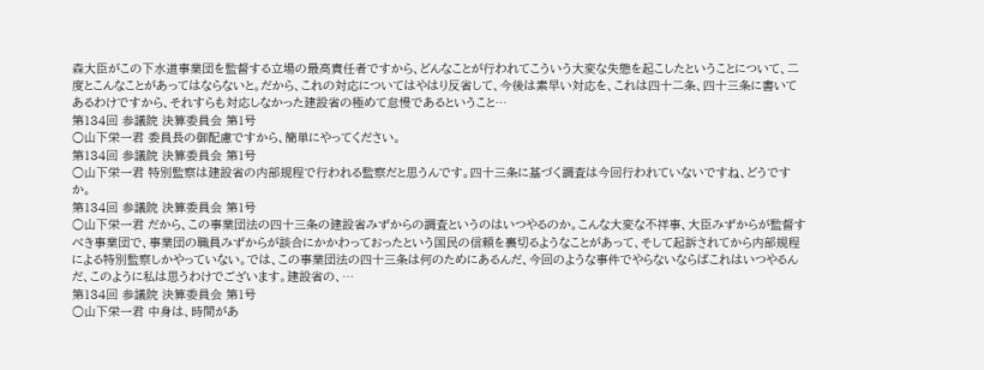森大臣がこの下水道事業団を監督する立場の最高責任者ですから、どんなことが行われてこういう大変な失態を起こしたということについて、二度とこんなことがあってはならないと。だから、これの対応についてはやはり反省して、今後は素早い対応を、これは四十二条、四十三条に書いてあるわけですから、それすらも対応しなかった建設省の極めて怠慢であるということ…
第134回 参議院 決算委員会 第1号
○山下栄一君 委員長の御配慮ですから、簡単にやってください。
第134回 参議院 決算委員会 第1号
○山下栄一君 特別監察は建設省の内部規程で行われる監察だと思うんです。四十三条に基づく調査は今回行われていないですね、どうですか。
第134回 参議院 決算委員会 第1号
○山下栄一君 だから、この事業団法の四十三条の建設省みずからの調査というのはいつやるのか。こんな大変な不祥事、大臣みずからが監督すべき事業団で、事業団の職員みずからが談合にかかわっておったという国民の信頼を裏切るようなことがあって、そして起訴されてから内部規程による特別監察しかやっていない。では、この事業団法の四十三条は何のためにあるんだ、今回のような事件でやらないならばこれはいつやるんだ、このように私は思うわけでございます。建設省の、…
第134回 参議院 決算委員会 第1号
○山下栄一君 中身は、時間があ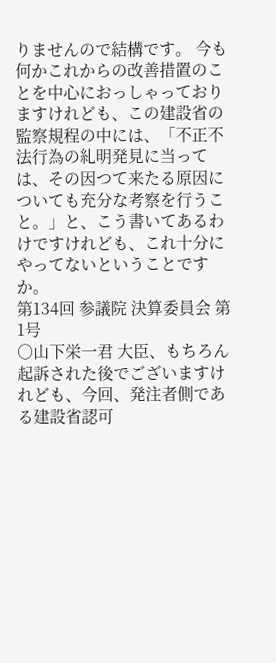りませんので結構です。 今も何かこれからの改善措置のことを中心におっしゃっておりますけれども、この建設省の監察規程の中には、「不正不法行為の糺明発見に当っては、その因つて来たる原因についても充分な考察を行うこと。」と、こう書いてあるわけですけれども、これ十分にやってないということですか。
第134回 参議院 決算委員会 第1号
○山下栄一君 大臣、もちろん起訴された後でございますけれども、今回、発注者側である建設省認可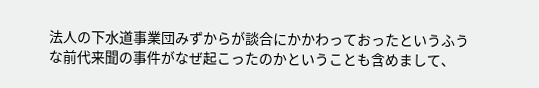法人の下水道事業団みずからが談合にかかわっておったというふうな前代来聞の事件がなぜ起こったのかということも含めまして、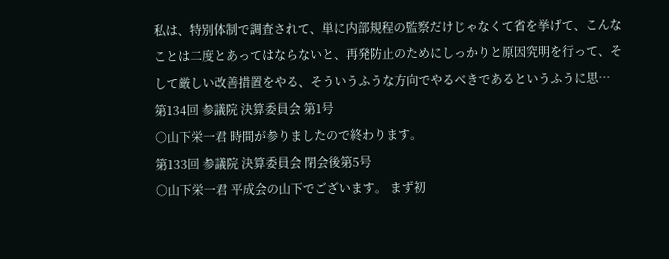私は、特別体制で調査されて、単に内部規程の監察だけじゃなくて省を挙げて、こんなことは二度とあってはならないと、再発防止のためにしっかりと原因究明を行って、そして厳しい改善措置をやる、そういうふうな方向でやるべきであるというふうに思…
第134回 参議院 決算委員会 第1号
○山下栄一君 時間が参りましたので終わります。
第133回 参議院 決算委員会 閉会後第5号
○山下栄一君 平成会の山下でございます。 まず初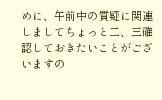めに、午前中の質疑に関連しましてちょっと二、三確認しておきたいことがございますの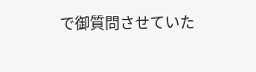で御質問させていた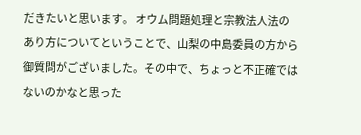だきたいと思います。 オウム問題処理と宗教法人法のあり方についてということで、山梨の中島委員の方から御質問がございました。その中で、ちょっと不正確ではないのかなと思った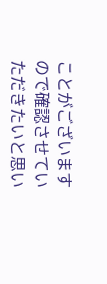ことがございますので確認させていただきたいと思い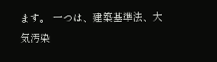ます。 一つは、建築基準法、大気汚染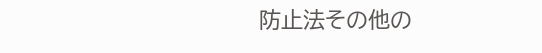防止法その他の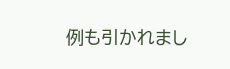例も引かれまし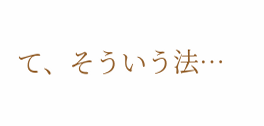て、そういう法…